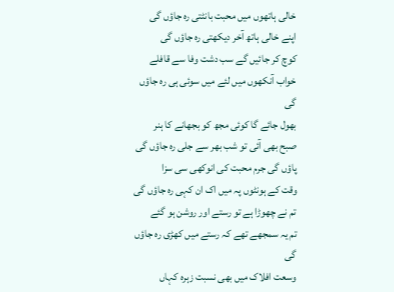خالی ہاتھوں میں محبت بانٹتی رہ جاؤں گی
اپنے خالی ہاتھ آخر دیکھتی رہ جاؤں گی
کوچ کر جائیں گے سب دشت وفا سے قافلے
خواب آنکھوں میں لئے میں سوئی ہی رہ جاؤں گی
بھول جائے گا کوئی مجھ کو بجھانے کا ہنر
صبح بھی آئی تو شب بھر سے جلی رہ جاؤں گی
پاؤں گی جرم محبت کی انوکھی سی سزا
وقت کے ہونٹوں پہ میں اک ان کہی رہ جاؤں گی
تم نے چھوڑا ہے تو رستے اور روشن ہو گئے
تم یہ سمجھے تھے کہ رستے میں کھڑی رہ جاؤں گی
وسعت افلاک میں بھی نسبت زہرہ کہاں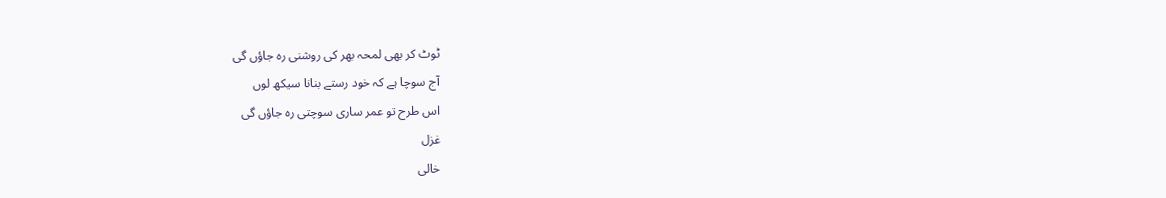ٹوٹ کر بھی لمحہ بھر کی روشنی رہ جاؤں گی
آج سوچا ہے کہ خود رستے بنانا سیکھ لوں
اس طرح تو عمر ساری سوچتی رہ جاؤں گی
غزل
خالی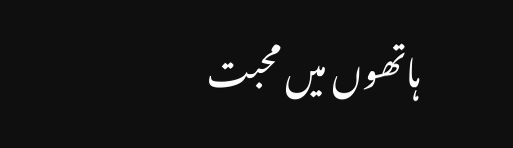ہاتھوں میں محبت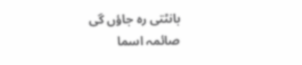بانٹتی رہ جاؤں گی
صائمہ اسما